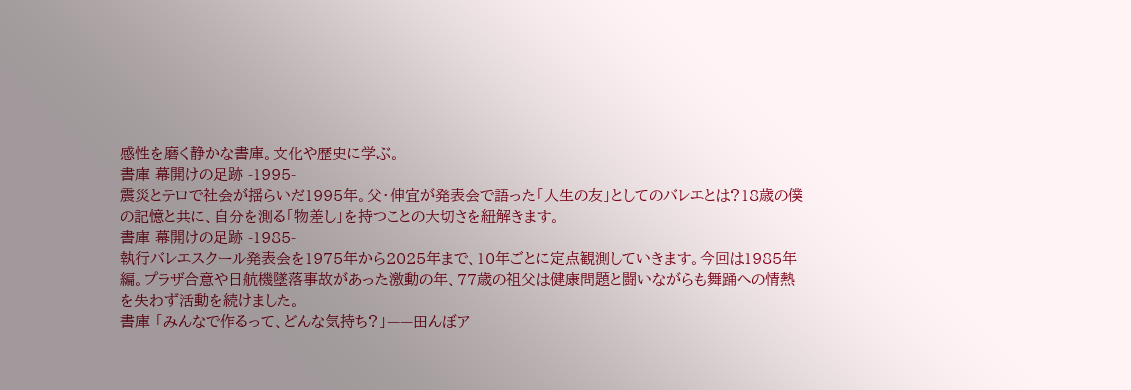感性を磨く静かな書庫。文化や歴史に学ぶ。
書庫 幕開けの足跡 -1995-
震災とテロで社会が揺らいだ1995年。父・伸宜が発表会で語った「人生の友」としてのバレエとは?18歳の僕の記憶と共に、自分を測る「物差し」を持つことの大切さを紐解きます。
書庫 幕開けの足跡 -1985-
執行バレエスクール発表会を1975年から2025年まで、10年ごとに定点観測していきます。今回は1985年編。プラザ合意や日航機墜落事故があった激動の年、77歳の祖父は健康問題と闘いながらも舞踊への情熱を失わず活動を続けました。
書庫 「みんなで作るって、どんな気持ち?」——田んぼア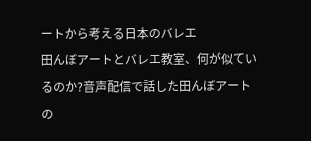ートから考える日本のバレエ
田んぼアートとバレエ教室、何が似ているのか?音声配信で話した田んぼアートの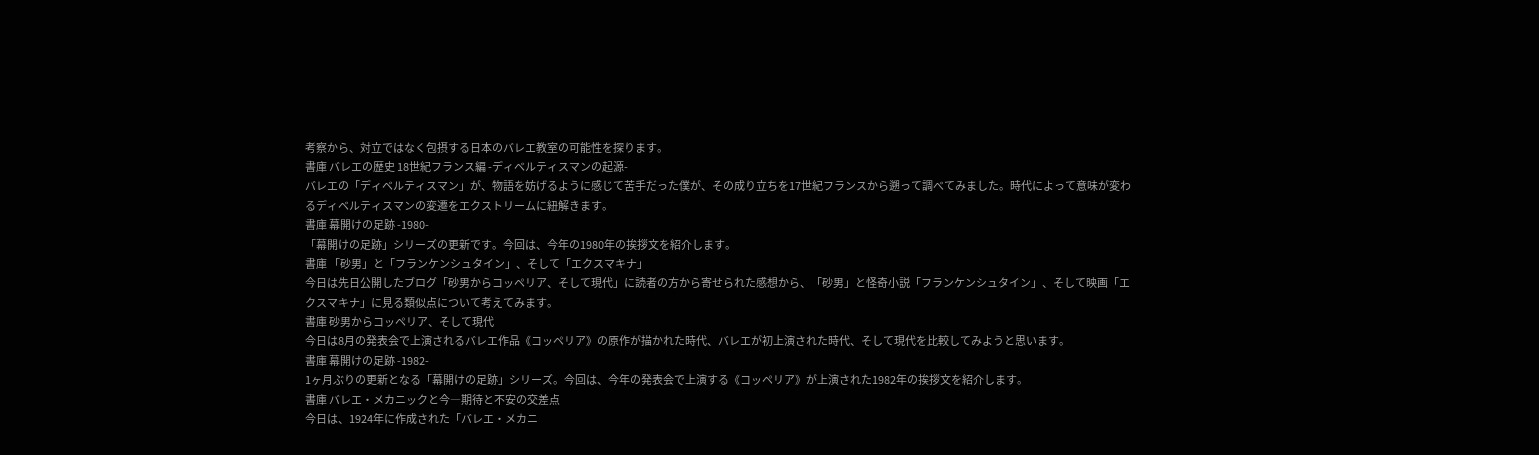考察から、対立ではなく包摂する日本のバレエ教室の可能性を探ります。
書庫 バレエの歴史 18世紀フランス編 -ディベルティスマンの起源-
バレエの「ディベルティスマン」が、物語を妨げるように感じて苦手だった僕が、その成り立ちを17世紀フランスから遡って調べてみました。時代によって意味が変わるディベルティスマンの変遷をエクストリームに紐解きます。
書庫 幕開けの足跡 -1980-
「幕開けの足跡」シリーズの更新です。今回は、今年の1980年の挨拶文を紹介します。
書庫 「砂男」と「フランケンシュタイン」、そして「エクスマキナ」
今日は先日公開したブログ「砂男からコッペリア、そして現代」に読者の方から寄せられた感想から、「砂男」と怪奇小説「フランケンシュタイン」、そして映画「エクスマキナ」に見る類似点について考えてみます。
書庫 砂男からコッペリア、そして現代
今日は8月の発表会で上演されるバレエ作品《コッペリア》の原作が描かれた時代、バレエが初上演された時代、そして現代を比較してみようと思います。
書庫 幕開けの足跡 -1982-
1ヶ月ぶりの更新となる「幕開けの足跡」シリーズ。今回は、今年の発表会で上演する《コッペリア》が上演された1982年の挨拶文を紹介します。
書庫 バレエ・メカニックと今―期待と不安の交差点
今日は、1924年に作成された「バレエ・メカニ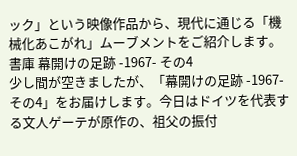ック」という映像作品から、現代に通じる「機械化あこがれ」ムーブメントをご紹介します。
書庫 幕開けの足跡 -1967- その4
少し間が空きましたが、「幕開けの足跡 -1967- その4」をお届けします。今日はドイツを代表する文人ゲーテが原作の、祖父の振付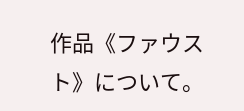作品《ファウスト》について。